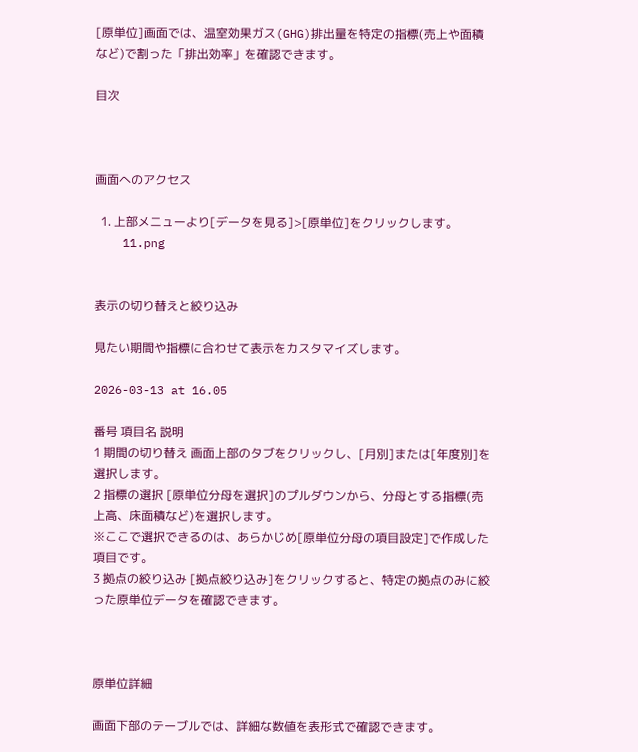[原単位]画面では、温室効果ガス(GHG)排出量を特定の指標(売上や面積など)で割った「排出効率」を確認できます。

目次



画面へのアクセス

  1. 上部メニューより[データを見る]>[原単位]をクリックします。
    11.png


表示の切り替えと絞り込み

見たい期間や指標に合わせて表示をカスタマイズします。

2026-03-13 at 16.05

番号 項目名 説明
1 期間の切り替え 画面上部のタブをクリックし、[月別]または[年度別]を選択します。
2 指標の選択 [原単位分母を選択]のプルダウンから、分母とする指標(売上高、床面積など)を選択します。
※ここで選択できるのは、あらかじめ[原単位分母の項目設定]で作成した項目です。
3 拠点の絞り込み [拠点絞り込み]をクリックすると、特定の拠点のみに絞った原単位データを確認できます。



原単位詳細

画面下部のテーブルでは、詳細な数値を表形式で確認できます。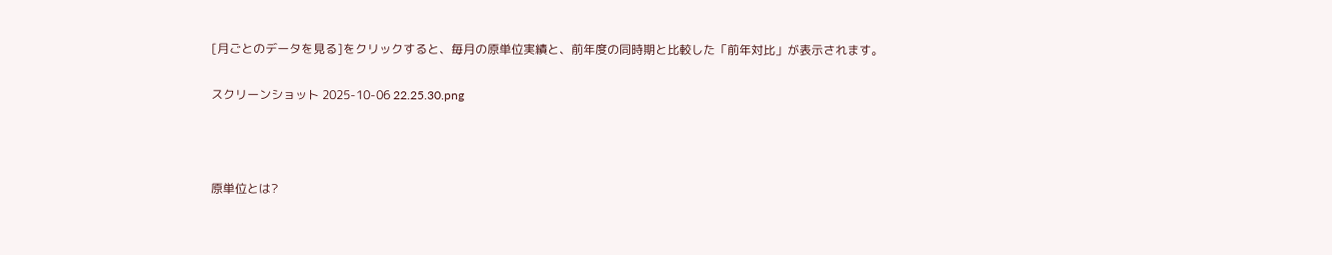[月ごとのデータを見る]をクリックすると、毎月の原単位実績と、前年度の同時期と比較した「前年対比」が表示されます。

スクリーンショット 2025-10-06 22.25.30.png



原単位とは?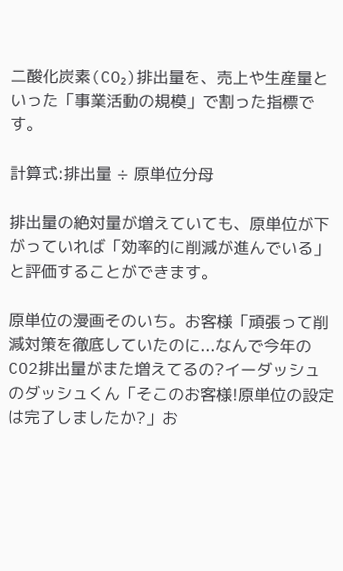二酸化炭素(CO₂)排出量を、売上や生産量といった「事業活動の規模」で割った指標です。

計算式:排出量 ÷ 原単位分母

排出量の絶対量が増えていても、原単位が下がっていれば「効率的に削減が進んでいる」と評価することができます。

原単位の漫画そのいち。お客様「頑張って削減対策を徹底していたのに...なんで今年の
CO2排出量がまた増えてるの?イーダッシュのダッシュくん「そこのお客様!原単位の設定は完了しましたか?」お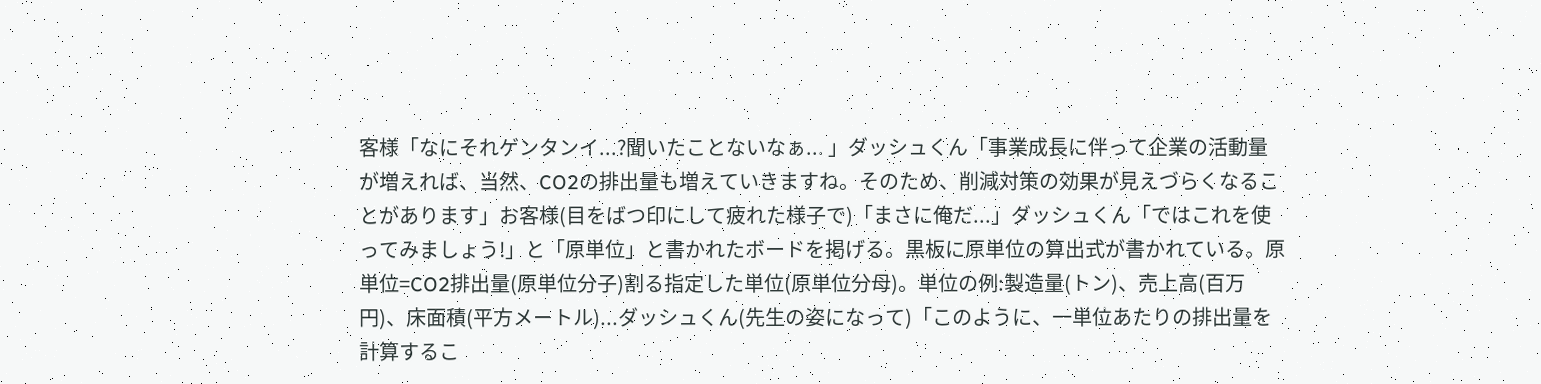客様「なにそれゲンタンイ...?聞いたことないなぁ... 」ダッシュくん「事業成長に伴って企業の活動量が増えれば、当然、CO2の排出量も増えていきますね。そのため、削減対策の効果が見えづらくなることがあります」お客様(目をばつ印にして疲れた様子で)「まさに俺だ...」ダッシュくん「ではこれを使ってみましょう!」と「原単位」と書かれたボードを掲げる。黒板に原単位の算出式が書かれている。原単位=CO2排出量(原単位分子)割る指定した単位(原単位分母)。単位の例:製造量(トン)、売上高(百万円)、床面積(平方メートル)...ダッシュくん(先生の姿になって)「このように、一単位あたりの排出量を計算するこ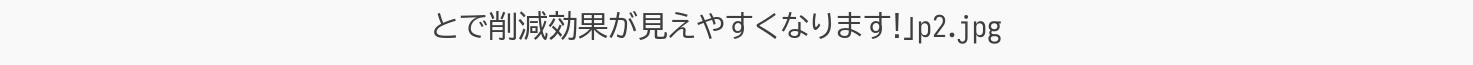とで削減効果が見えやすくなります!」p2.jpg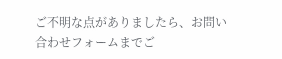ご不明な点がありましたら、お問い合わせフォームまでご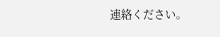連絡ください。